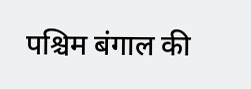पश्चिम बंगाल की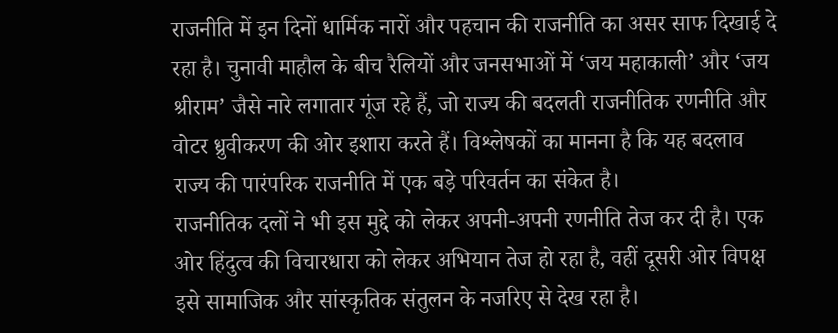राजनीति में इन दिनों धार्मिक नारों और पहचान की राजनीति का असर साफ दिखाई दे रहा है। चुनावी माहौल के बीच रैलियों और जनसभाओं में ‘जय महाकाली’ और ‘जय श्रीराम’ जैसे नारे लगातार गूंज रहे हैं, जो राज्य की बदलती राजनीतिक रणनीति और वोटर ध्रुवीकरण की ओर इशारा करते हैं। विश्लेषकों का मानना है कि यह बदलाव राज्य की पारंपरिक राजनीति में एक बड़े परिवर्तन का संकेत है।
राजनीतिक दलों ने भी इस मुद्दे को लेकर अपनी-अपनी रणनीति तेज कर दी है। एक ओर हिंदुत्व की विचारधारा को लेकर अभियान तेज हो रहा है, वहीं दूसरी ओर विपक्ष इसे सामाजिक और सांस्कृतिक संतुलन के नजरिए से देख रहा है।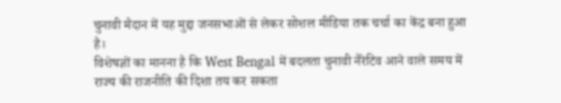चुनावी मैदान में यह मुद्दा जनसभाओं से लेकर सोशल मीडिया तक चर्चा का केंद्र बना हुआ है।
विशेषज्ञों का मानना है कि West Bengal में बदलता चुनावी नैरेटिव आने वाले समय में राज्य की राजनीति की दिशा तय कर सकता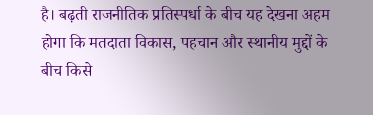है। बढ़ती राजनीतिक प्रतिस्पर्धा के बीच यह देखना अहम होगा कि मतदाता विकास, पहचान और स्थानीय मुद्दों के बीच किसे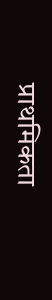प्राथमिकता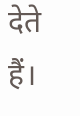देते हैं।